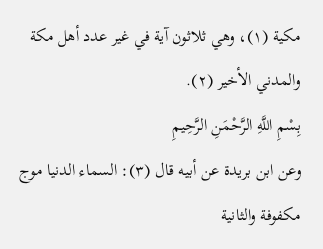مكية (١)، وهي ثلاثون آية في غير عدد أهل مكة والمدني الأخير (٢).
بِسْمِ اللَّهِ الرَّحْمَنِ الرَّحِيمِ
وعن ابن بريدة عن أبيه قال (٣): السماء الدنيا موج مكفوفة والثانية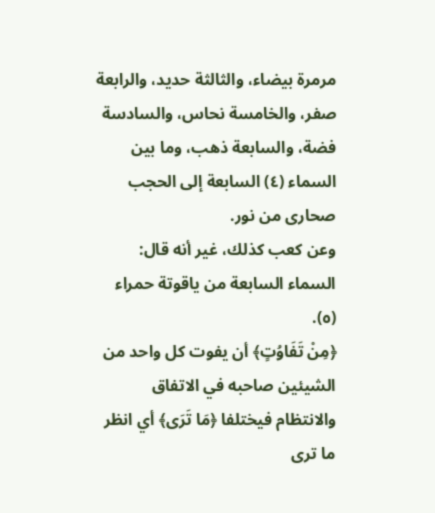مرمرة بيضاء، والثالثة حديد، والرابعة صفر، والخامسة نحاس، والسادسة فضة، والسابعة ذهب، وما بين السماء (٤) السابعة إلى الحجب صحارى من نور.
وعن كعب كذلك، غير أنه قال: السماء السابعة من ياقوتة حمراء (٥).
﴿مِنْ تَفَاوُتٍ﴾ أن يفوت كل واحد من الشيئين صاحبه في الاتفاق والانتظام فيختلفا ﴿مَا تَرَى﴾ أي انظر ما ترى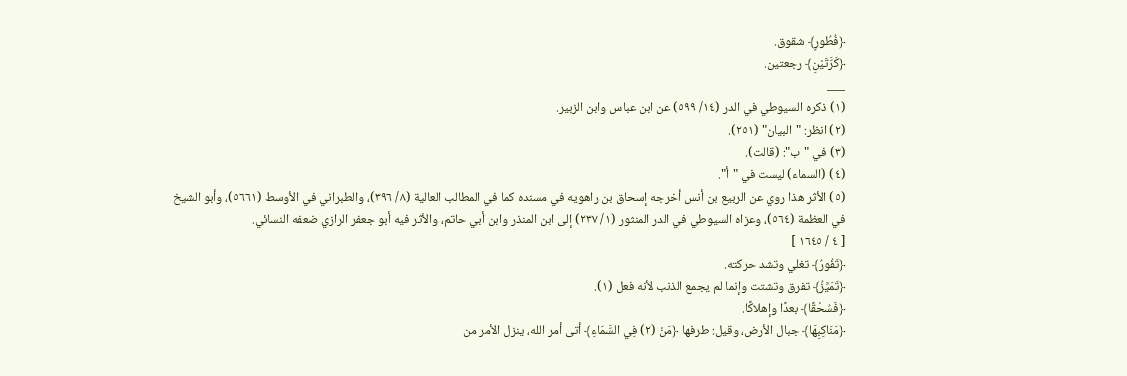﴿فُطُورٍ﴾ شقوق.
﴿كَرَّتَيْنِ﴾ رجعتين.
___
(١) ذكره السيوطي في الدر (١٤/ ٥٩٩) عن ابن عباس وابن الزبير.
(٢) انظر: "البيان" (٢٥١).
(٣) في "ب": (قالت).
(٤) (السماء) ليست في "أ".
(٥) الأثر هذا روي عن الربيع بن أنس أخرجه إسحاق بن راهويه في مسنده كما في المطالب العالية (٨/ ٣٩٦)، والطبراني في الأوسط (٥٦٦١)، وأبو الشيخ في العظمة (٥٦٤)، وعزاه السيوطي في الدر المنثور (١/ ٢٣٧) إلى ابن المنذر وابن أبي حاتم، والأثر فيه أبو جعفر الرازي ضعفه النسائي.
[ ٤ / ١٦٤٥ ]
﴿تَفُورُ﴾ تغلي وتشد حركته.
﴿تَمَيَّزُ﴾ تفرق وتشتت وإنما لم يجمع الذنب لأنه فعل (١).
﴿فَسُحْقًا﴾ بعدًا وإهلاكًا.
﴿مَنَاكِبِهَا﴾ جبال الأرض، وقيل: طرفها ﴿مَنْ (٢) فِي السَّمَاءِ﴾ أتى أمر الله، ينزل الأمر من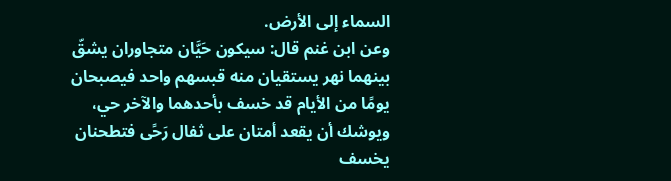السماء إلى الأرض.
وعن ابن غنم قال: سيكون حَيَّان متجاوران يشقّ بينهما نهر يستقيان منه قبسهم واحد فيصبحان يومًا من الأيام قد خسف بأحدهما والآخر حي، ويوشك أن يقعد أمتان على ثفال رَحًى فتطحنان يخسف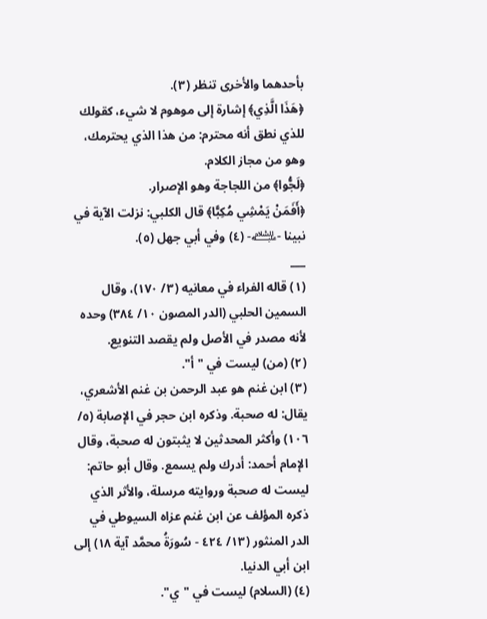بأحدهما والأخرى تنظر (٣).
﴿هَذَا الَّذِي﴾ إشارة إلى موهوم لا شيء، كقولك للذي نطق أنه محترم: من هذا الذي يحترمك، وهو من مجاز الكلام.
﴿لَجُّوا﴾ من اللجاجة وهو الإصرار.
﴿أَفَمَنْ يَمْشِي مُكِبًّا﴾ قال الكلبي: نزلت الآية في نبينا -﵇- (٤) وفي أبي جهل (٥).
___
(١) قاله الفراء في معانيه (٣/ ١٧٠)، وقال السمين الحلبي (الدر المصون ١٠/ ٣٨٤) وحده لأنه مصدر في الأصل ولم يقصد التنويع.
(٢) (من) ليست في "أ".
(٣) ابن غنم هو عبد الرحمن بن غنم الأشعري، يقال: له صحبة. وذكره ابن حجر في الإصابة (٥/ ١٠٦) وأكثر المحدثين لا يثبتون له صحبة، وقال الإمام أحمد: أدرك ولم يسمع. وقال أبو حاتم: ليست له صحبة وروايته مرسلة، والأثر الذي ذكره المؤلف عن ابن غنم عزاه السيوطي في الدر المنثور (١٣/ ٤٢٤ - سُورَةُ محمَّد آية ١٨) إلى ابن أبي الدنيا.
(٤) (السلام) ليست في "ي".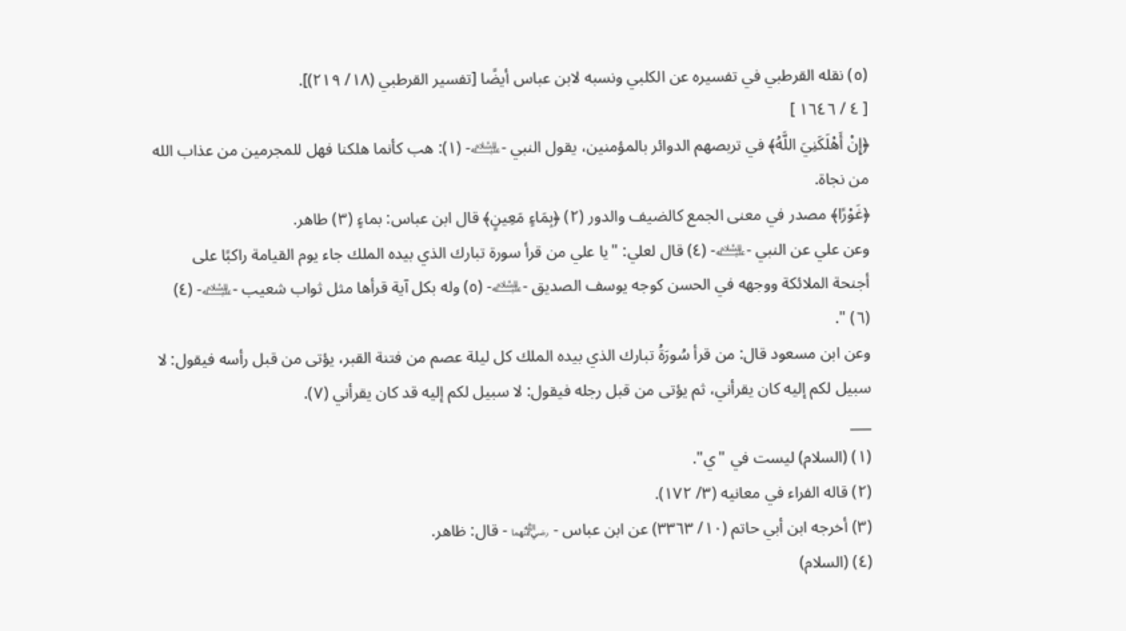(٥) نقله القرطبي في تفسيره عن الكلبي ونسبه لابن عباس أيضًا [تفسير القرطبي (١٨/ ٢١٩)].
[ ٤ / ١٦٤٦ ]
﴿إِنْ أَهْلَكَنِيَ اللَّهُ﴾ في تربصهم الدوائر بالمؤمنين، يقول النبي -﵇- (١): هب كأنما هلكنا فهل للمجرمين من عذاب الله من نجاة.
﴿غَوْرًا﴾ مصدر في معنى الجمع كالضيف والدور (٢) ﴿بِمَاءٍ مَعِينٍ﴾ قال ابن عباس: بماءٍ (٣) طاهر.
وعن علي عن النبي -﵇- (٤) قال لعلي: "يا علي من قرأ سورة تبارك الذي بيده الملك جاء يوم القيامة راكبًا على أجنحة الملائكة ووجهه في الحسن كوجه يوسف الصديق -﵇- (٥) وله بكل آية قرأها مثل ثواب شعيب -﵇- (٤) (٦) ".
وعن ابن مسعود قال: من قرأ سُورَةُ تبارك الذي بيده الملك كل ليلة عصم من فتنة القبر، يؤتى من قبل رأسه فيقول: لا سبيل لكم إليه كان يقرأني، ثم يؤتى من قبل رجله فيقول: لا سبيل لكم إليه قد كان يقرأني (٧).
___
(١) (السلام) ليست في "ي".
(٢) قاله الفراء في معانيه (٣/ ١٧٢).
(٣) أخرجه ابن أبي حاتم (١٠/ ٣٣٦٣) عن ابن عباس - ﵄ - قال: ظاهر.
(٤) (السلام)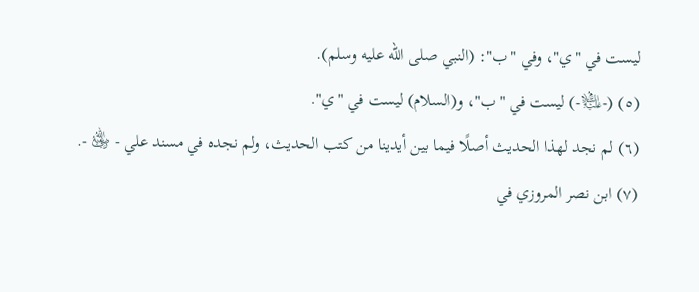ليست في "ي"، وفي "ب": (النبي صلى الله عليه وسلم).
(٥) (-﵇-) ليست في "ب"، و(السلام) ليست في "ي".
(٦) لم نجد لهذا الحديث أصلًا فيما بين أيدينا من كتب الحديث، ولم نجده في مسند علي - ﵁ -.
(٧) ابن نصر المروزي في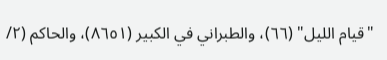"قيام الليل" (٦٦)، والطبراني في الكبير (٨٦٥١)، والحاكم (٢/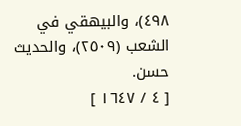٤٩٨)، والبيهقي في الشعب (٢٥٠٩)، والحديث حسن.
[ ٤ / ١٦٤٧ ]